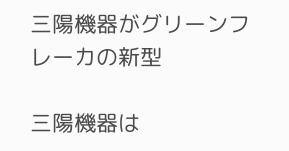三陽機器がグリーンフレーカの新型

三陽機器は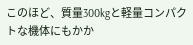このほど、質量300kgと軽量コンパクトな機体にもかか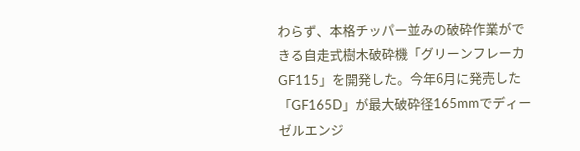わらず、本格チッパー並みの破砕作業ができる自走式樹木破砕機「グリーンフレーカGF115」を開発した。今年6月に発売した「GF165D」が最大破砕径165mmでディーゼルエンジ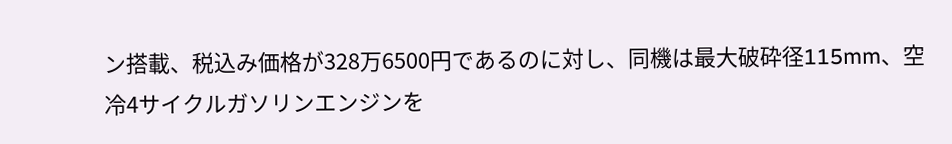ン搭載、税込み価格が328万6500円であるのに対し、同機は最大破砕径115mm、空冷4サイクルガソリンエンジンを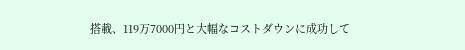搭載、119万7000円と大幅なコストダウンに成功して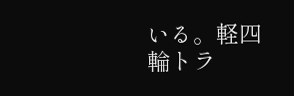いる。軽四輪トラ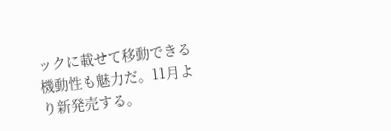ックに載せて移動できる機動性も魅力だ。11月より新発売する。